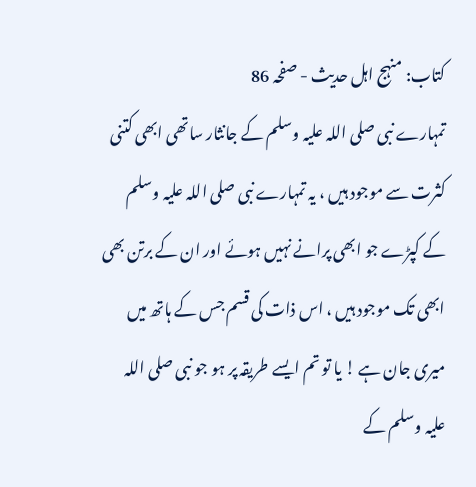کتاب: منہج اہل حدیث - صفحہ 86
تمہارے نبی صلی اللہ علیہ وسلم کے جانثار ساتھی ابھی کتنی کثرت سے موجود ہیں ، یہ تمہارے نبی صلی اللہ علیہ وسلم کے کپڑے جو ابھی پرانے نہیں ہوئے اور ان کے برتن بھی ابھی تک موجود ہیں ، اس ذات کی قسم جس کے ہاتھ میں میری جان ہے ! یا تو تم ایسے طریقہ پر ہو جو نبی صلی اللہ علیہ وسلم کے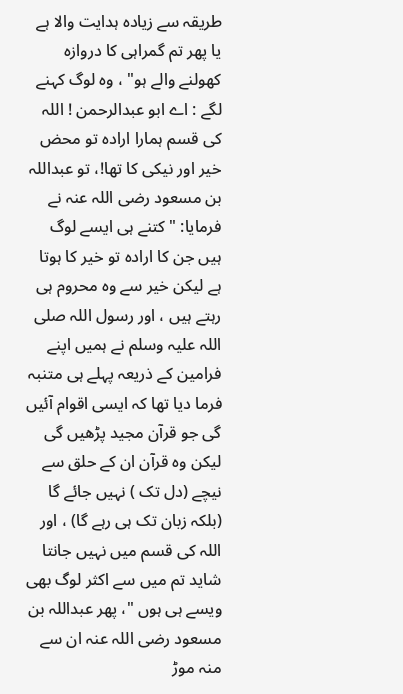طریقہ سے زیادہ ہدایت والا ہے یا پھر تم گمراہی کا دروازہ کھولنے والے ہو" ، وہ لوگ کہنے لگے : اے ابو عبدالرحمن ! اللہ کی قسم ہمارا ارادہ تو محض خیر اور نیکی کا تھا!، تو عبداللہ بن مسعود رضی اللہ عنہ نے فرمایا: "کتنے ہی ایسے لوگ ہیں جن کا ارادہ تو خیر کا ہوتا ہے لیکن خیر سے وہ محروم ہی رہتے ہیں ، اور رسول اللہ صلی اللہ علیہ وسلم نے ہمیں اپنے فرامین کے ذریعہ پہلے ہی متنبہ فرما دیا تھا کہ ایسی اقوام آئیں گی جو قرآن مجید پڑھیں گی لیکن وہ قرآن ان کے حلق سے نیچے (دل تک ) نہیں جائے گا (بلکہ زبان تک ہی رہے گا) ، اور اللہ کی قسم میں نہیں جانتا شاید تم میں سے اکثر لوگ بھی ویسے ہی ہوں "، پھر عبداللہ بن مسعود رضی اللہ عنہ ان سے منہ موڑ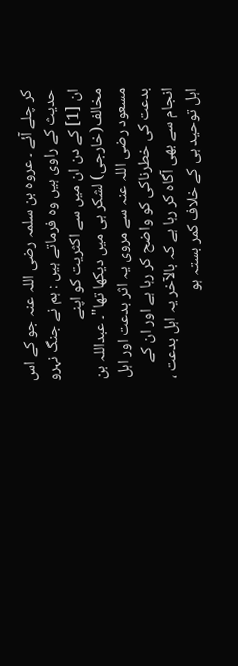کر چلے آئے ۔ عروہ بن سلمہ رضی اللہ عنہ جو کے اس حدیث کے راوی ہیں وہ فرماتے ہیں : ہم نے جنگ نہرو ان [1] کے دن ان میں سے اکثریت کو اپنے مخالف(خارجی) لشکر ہی میں دیکھا تھا"۔ عبداللہ بن مسعود رضی اللہ عنہ سے مروی یہ اثر بدعت اور اہل بدعت کی خطرناکی کو واضح کر رہا ہے اور ان کے انجام سے بھی آگاہ کر رہا ہے کہ بالآخر یہ اہل بدعت ، اہل توحید ہی کے خلاف کمر بستہ ہو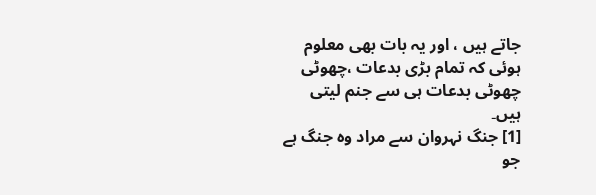جاتے ہیں ، اور یہ بات بھی معلوم ہوئی کہ تمام بڑی بدعات ،چھوٹی چھوٹی بدعات ہی سے جنم لیتی ہیں۔
[1] جنگ نہروان سے مراد وہ جنگ ہے جو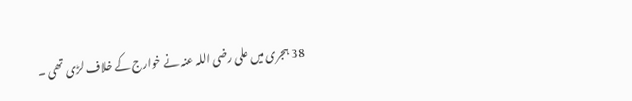38 ہجری میں علی رضی اللہ عنہ نے خوارج کے خلاف لڑی تھی ۔